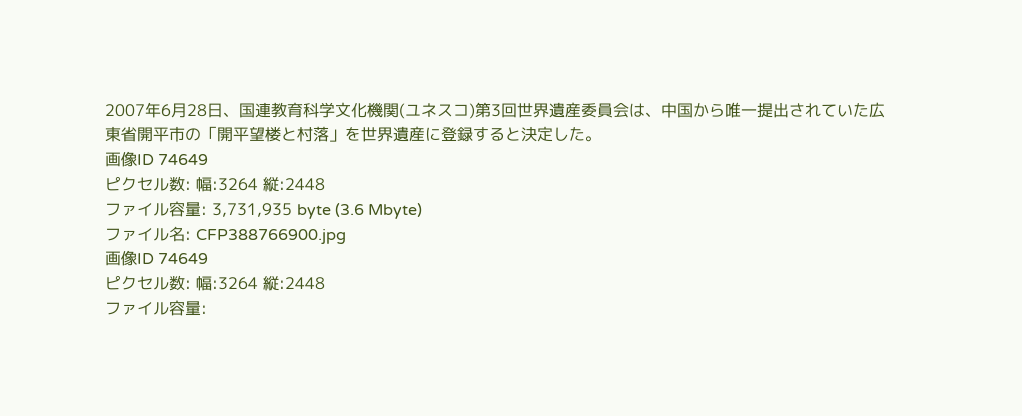2007年6月28日、国連教育科学文化機関(ユネスコ)第3回世界遺産委員会は、中国から唯一提出されていた広東省開平市の「開平望楼と村落」を世界遺産に登録すると決定した。
画像ID 74649
ピクセル数: 幅:3264 縦:2448
ファイル容量: 3,731,935 byte (3.6 Mbyte)
ファイル名: CFP388766900.jpg
画像ID 74649
ピクセル数: 幅:3264 縦:2448
ファイル容量: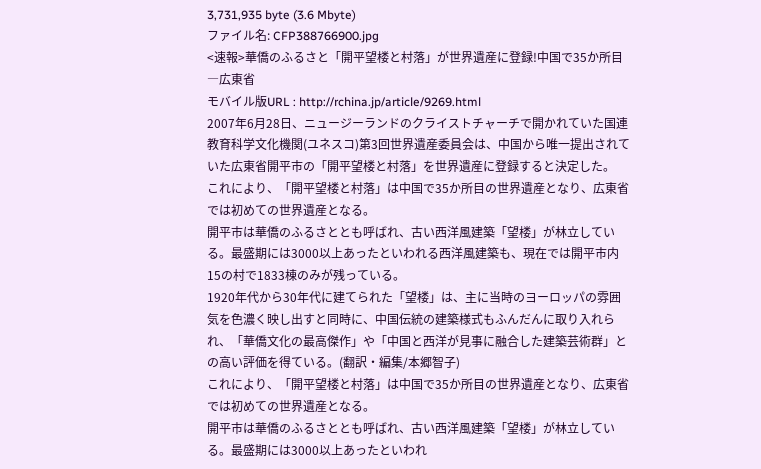3,731,935 byte (3.6 Mbyte)
ファイル名: CFP388766900.jpg
<速報>華僑のふるさと「開平望楼と村落」が世界遺産に登録!中国で35か所目―広東省
モバイル版URL : http://rchina.jp/article/9269.html
2007年6月28日、ニュージーランドのクライストチャーチで開かれていた国連教育科学文化機関(ユネスコ)第3回世界遺産委員会は、中国から唯一提出されていた広東省開平市の「開平望楼と村落」を世界遺産に登録すると決定した。
これにより、「開平望楼と村落」は中国で35か所目の世界遺産となり、広東省では初めての世界遺産となる。
開平市は華僑のふるさととも呼ばれ、古い西洋風建築「望楼」が林立している。最盛期には3000以上あったといわれる西洋風建築も、現在では開平市内15の村で1833棟のみが残っている。
1920年代から30年代に建てられた「望楼」は、主に当時のヨーロッパの雰囲気を色濃く映し出すと同時に、中国伝統の建築様式もふんだんに取り入れられ、「華僑文化の最高傑作」や「中国と西洋が見事に融合した建築芸術群」との高い評価を得ている。(翻訳・編集/本郷智子)
これにより、「開平望楼と村落」は中国で35か所目の世界遺産となり、広東省では初めての世界遺産となる。
開平市は華僑のふるさととも呼ばれ、古い西洋風建築「望楼」が林立している。最盛期には3000以上あったといわれ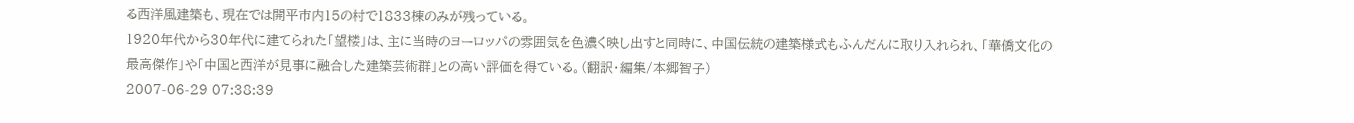る西洋風建築も、現在では開平市内15の村で1833棟のみが残っている。
1920年代から30年代に建てられた「望楼」は、主に当時のヨーロッパの雰囲気を色濃く映し出すと同時に、中国伝統の建築様式もふんだんに取り入れられ、「華僑文化の最高傑作」や「中国と西洋が見事に融合した建築芸術群」との高い評価を得ている。(翻訳・編集/本郷智子)
2007-06-29 07:38:39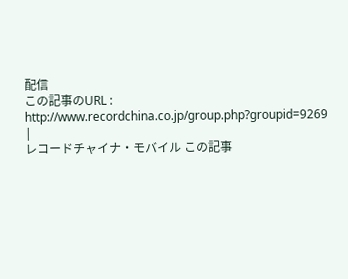配信
この記事のURL : http://www.recordchina.co.jp/group.php?groupid=9269
|
レコードチャイナ・モバイル この記事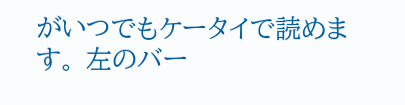がいつでもケータイで読めます。 左のバー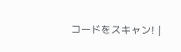コードをスキャン! |